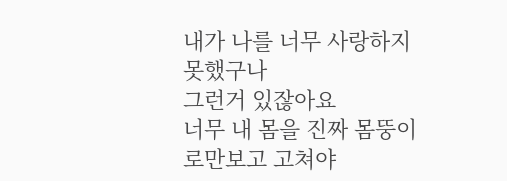내가 나를 너무 사랑하지 못했구나
그런거 있잖아요
너무 내 몸을 진짜 몸뚱이로만보고 고쳐야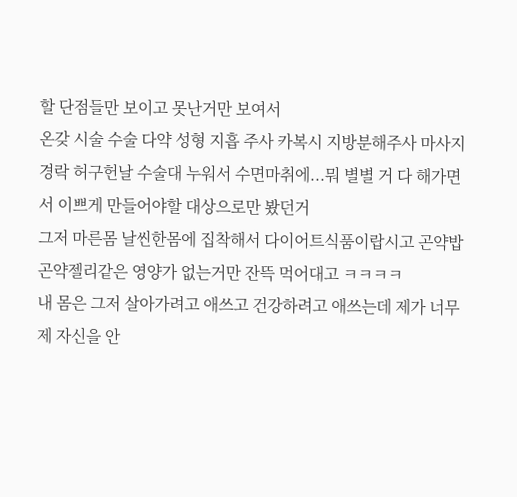할 단점들만 보이고 못난거만 보여서
온갖 시술 수술 다약 성형 지흡 주사 카복시 지방분해주사 마사지 경락 허구헌날 수술대 누워서 수면마취에...뭐 별별 거 다 해가면서 이쁘게 만들어야할 대상으로만 봤던거
그저 마른몸 날씬한몸에 집착해서 다이어트식품이랍시고 곤약밥 곤약젤리같은 영양가 없는거만 잔뜩 먹어대고 ㅋㅋㅋㅋ
내 몸은 그저 살아가려고 애쓰고 건강하려고 애쓰는데 제가 너무 제 자신을 안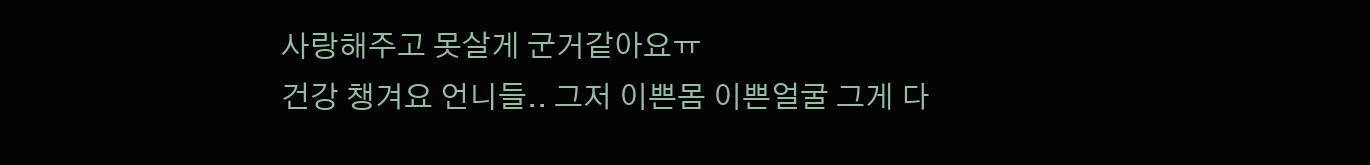사랑해주고 못살게 군거같아요ㅠ
건강 챙겨요 언니들.. 그저 이쁜몸 이쁜얼굴 그게 다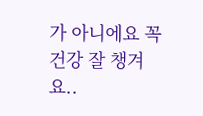가 아니에요 꼭 건강 잘 챙겨요..